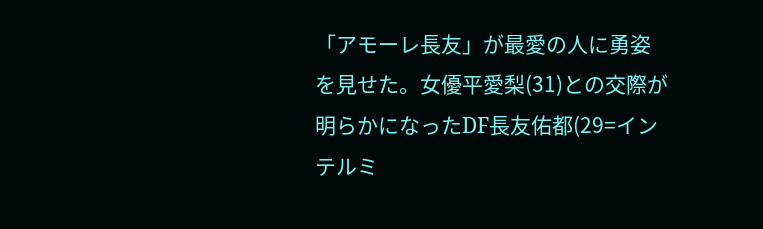「アモーレ長友」が最愛の人に勇姿を見せた。女優平愛梨(31)との交際が明らかになったDF長友佑都(29=インテルミ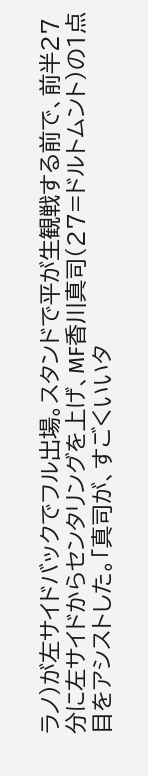ラノ)が左サイドバックでフル出場。スタンドで平が生観戦する前で、前半27分に左サイドからセンタリングを上げ、MF香川真司(27=ドルトムント)の1点目をアシストした。「真司が、すごくいいタ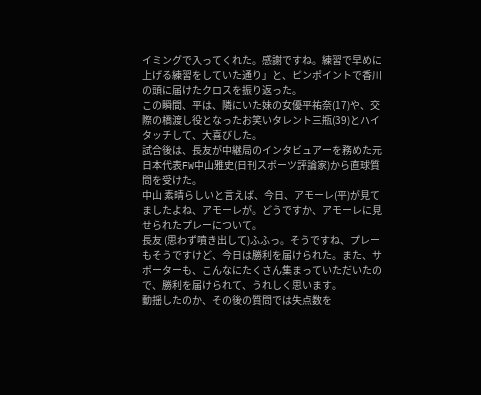イミングで入ってくれた。感謝ですね。練習で早めに上げる練習をしていた通り」と、ピンポイントで香川の頭に届けたクロスを振り返った。
この瞬間、平は、隣にいた妹の女優平祐奈(17)や、交際の橋渡し役となったお笑いタレント三瓶(39)とハイタッチして、大喜びした。
試合後は、長友が中継局のインタビュアーを務めた元日本代表FW中山雅史(日刊スポーツ評論家)から直球質問を受けた。
中山 素晴らしいと言えば、今日、アモーレ(平)が見てましたよね、アモーレが。どうですか、アモーレに見せられたプレーについて。
長友 (思わず噴き出して)ふふっ。そうですね、プレーもそうですけど、今日は勝利を届けられた。また、サポーターも、こんなにたくさん集まっていただいたので、勝利を届けられて、うれしく思います。
動揺したのか、その後の質問では失点数を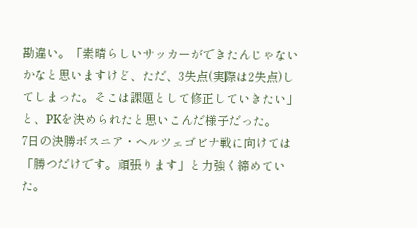勘違い。「素晴らしいサッカーができたんじゃないかなと思いますけど、ただ、3失点(実際は2失点)してしまった。そこは課題として修正していきたい」と、PKを決められたと思いこんだ様子だった。
7日の決勝ボスニア・ヘルツェゴビナ戦に向けては「勝つだけです。頑張ります」と力強く締めていた。